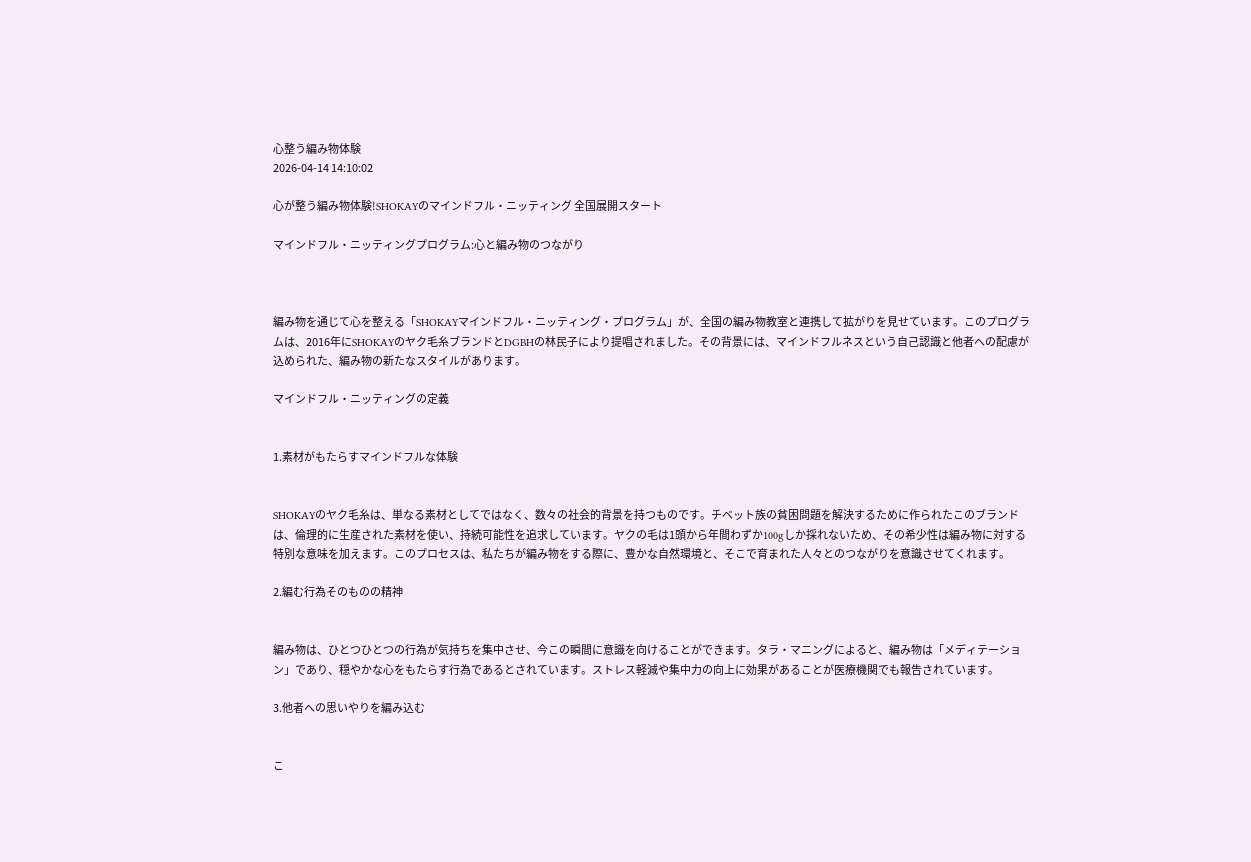心整う編み物体験
2026-04-14 14:10:02

心が整う編み物体験!SHOKAYのマインドフル・ニッティング 全国展開スタート

マインドフル・ニッティングプログラム:心と編み物のつながり



編み物を通じて心を整える「SHOKAYマインドフル・ニッティング・プログラム」が、全国の編み物教室と連携して拡がりを見せています。このプログラムは、2016年にSHOKAYのヤク毛糸ブランドとDGBHの林民子により提唱されました。その背景には、マインドフルネスという自己認識と他者への配慮が込められた、編み物の新たなスタイルがあります。

マインドフル・ニッティングの定義


1.素材がもたらすマインドフルな体験


SHOKAYのヤク毛糸は、単なる素材としてではなく、数々の社会的背景を持つものです。チベット族の貧困問題を解決するために作られたこのブランドは、倫理的に生産された素材を使い、持続可能性を追求しています。ヤクの毛は1頭から年間わずか100gしか採れないため、その希少性は編み物に対する特別な意味を加えます。このプロセスは、私たちが編み物をする際に、豊かな自然環境と、そこで育まれた人々とのつながりを意識させてくれます。

2.編む行為そのものの精神


編み物は、ひとつひとつの行為が気持ちを集中させ、今この瞬間に意識を向けることができます。タラ・マニングによると、編み物は「メディテーション」であり、穏やかな心をもたらす行為であるとされています。ストレス軽減や集中力の向上に効果があることが医療機関でも報告されています。

3.他者への思いやりを編み込む


こ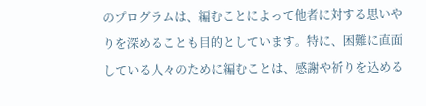のプログラムは、編むことによって他者に対する思いやりを深めることも目的としています。特に、困難に直面している人々のために編むことは、感謝や祈りを込める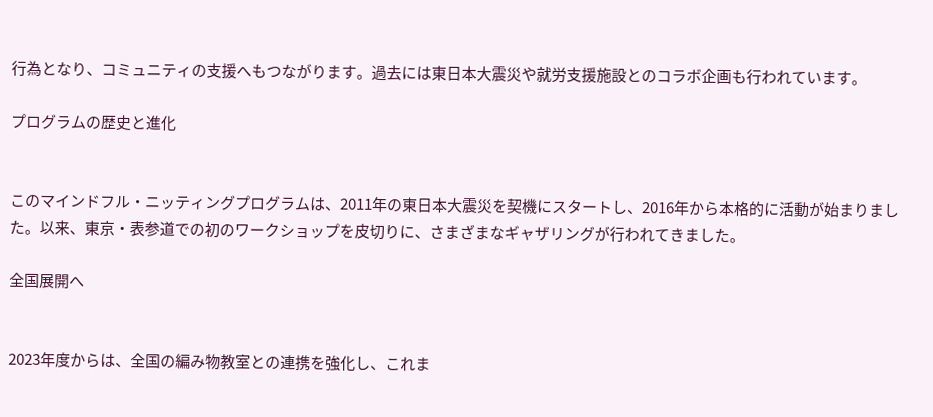行為となり、コミュニティの支援へもつながります。過去には東日本大震災や就労支援施設とのコラボ企画も行われています。

プログラムの歴史と進化


このマインドフル・ニッティングプログラムは、2011年の東日本大震災を契機にスタートし、2016年から本格的に活動が始まりました。以来、東京・表参道での初のワークショップを皮切りに、さまざまなギャザリングが行われてきました。

全国展開へ


2023年度からは、全国の編み物教室との連携を強化し、これま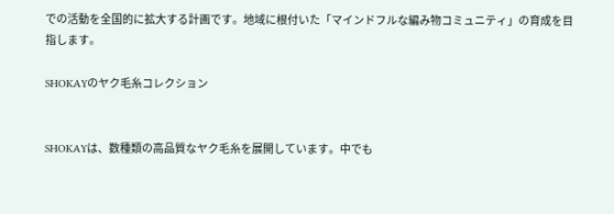での活動を全国的に拡大する計画です。地域に根付いた「マインドフルな編み物コミュニティ」の育成を目指します。

SHOKAYのヤク毛糸コレクション


SHOKAYは、数種類の高品質なヤク毛糸を展開しています。中でも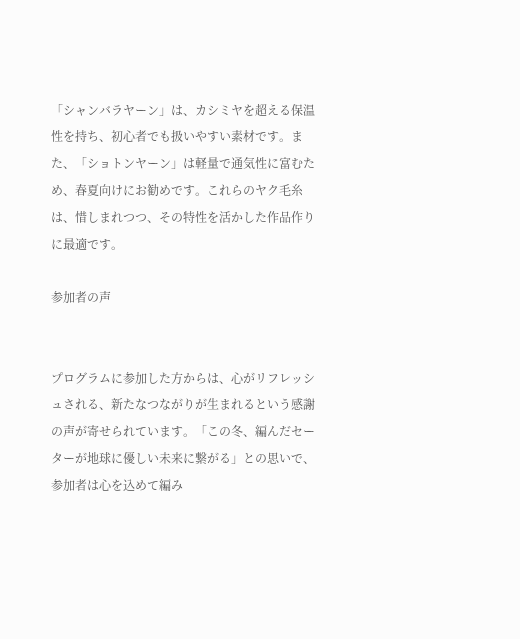「シャンバラヤーン」は、カシミヤを超える保温性を持ち、初心者でも扱いやすい素材です。また、「ショトンヤーン」は軽量で通気性に富むため、春夏向けにお勧めです。これらのヤク毛糸は、惜しまれつつ、その特性を活かした作品作りに最適です。

参加者の声


プログラムに参加した方からは、心がリフレッシュされる、新たなつながりが生まれるという感謝の声が寄せられています。「この冬、編んだセーターが地球に優しい未来に繋がる」との思いで、参加者は心を込めて編み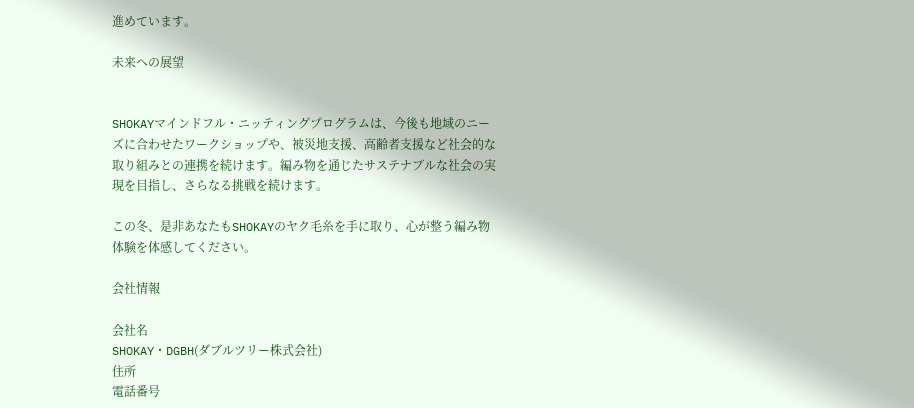進めています。

未来への展望


SHOKAYマインドフル・ニッティングプログラムは、今後も地域のニーズに合わせたワークショップや、被災地支援、高齢者支援など社会的な取り組みとの連携を続けます。編み物を通じたサステナブルな社会の実現を目指し、さらなる挑戦を続けます。

この冬、是非あなたもSHOKAYのヤク毛糸を手に取り、心が整う編み物体験を体感してください。

会社情報

会社名
SHOKAY・DGBH(ダブルツリー株式会社)
住所
電話番号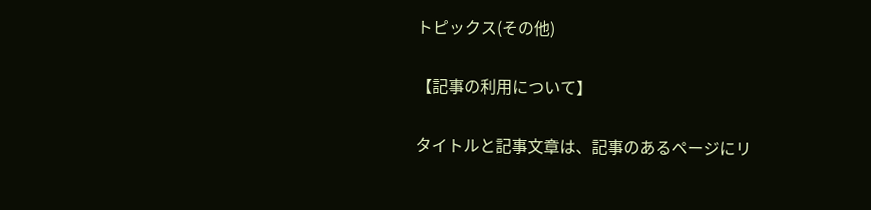トピックス(その他)

【記事の利用について】

タイトルと記事文章は、記事のあるページにリ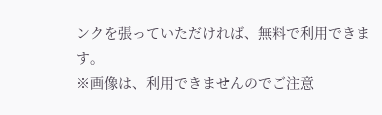ンクを張っていただければ、無料で利用できます。
※画像は、利用できませんのでご注意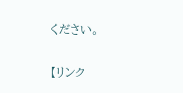ください。

【リンク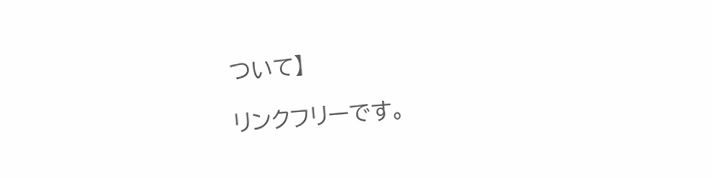ついて】

リンクフリーです。